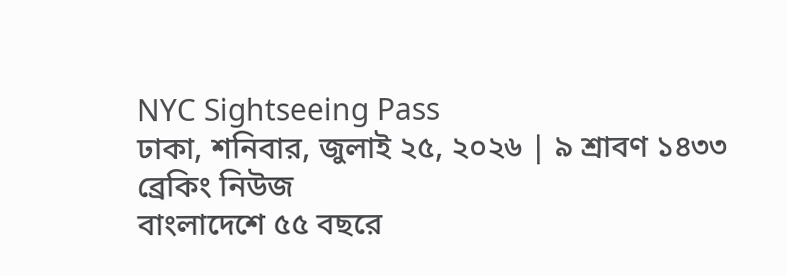NYC Sightseeing Pass
ঢাকা, শনিবার, জুলাই ২৫, ২০২৬ | ৯ শ্রাবণ ১৪৩৩
ব্রেকিং নিউজ
বাংলাদেশে ৫৫ বছরে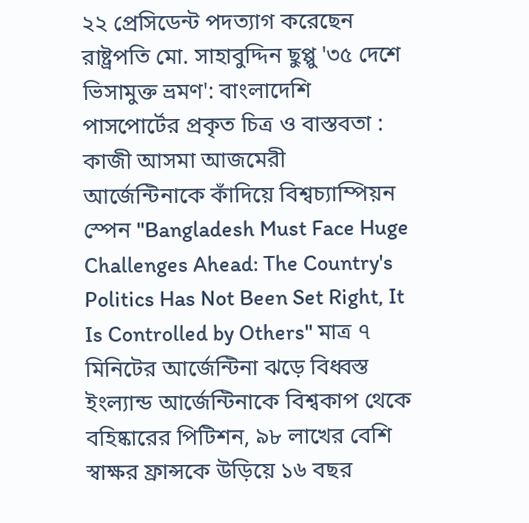২২ প্রেসিডেন্ট পদত্যাগ করেছেন রাষ্ট্রপতি মো. সাহাবুদ্দিন ছুপ্পু '৩৫ দেশে ভিসামুক্ত ভ্রমণ': বাংলাদেশি পাসপোর্টের প্রকৃত চিত্র ও বাস্তবতা : কাজী আসমা আজমেরী আর্জেন্টিনাকে কাঁদিয়ে বিশ্বচ্যাম্পিয়ন স্পেন "Bangladesh Must Face Huge Challenges Ahead: The Country's Politics Has Not Been Set Right, It Is Controlled by Others" মাত্র ৭ মিনিটের আর্জেন্টিনা ঝড়ে বিধ্বস্ত ইংল্যান্ড আর্জেন্টিনাকে বিশ্বকাপ থেকে বহিষ্কারের পিটিশন, ৯৮ লাখের বেশি স্বাক্ষর ফ্রান্সকে উড়িয়ে ১৬ বছর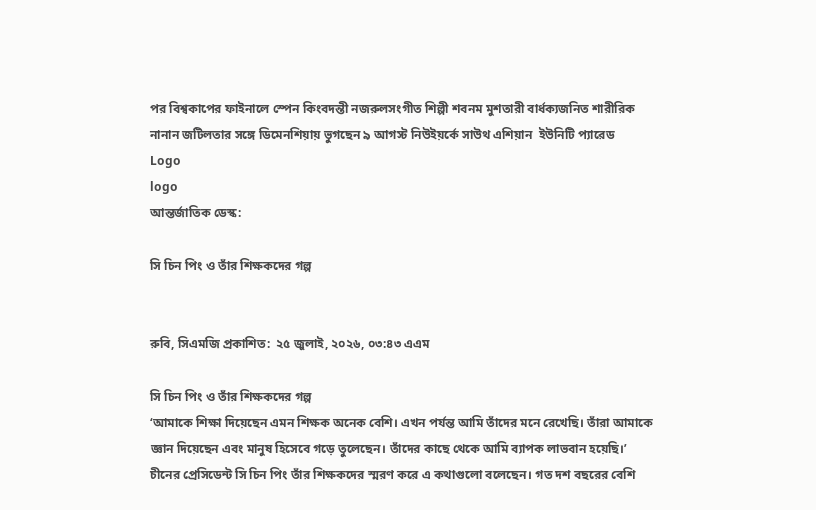পর বিশ্বকাপের ফাইনালে স্পেন কিংবদন্তী নজরুলসংগীত শিল্পী শবনম মুশতারী বার্ধক্যজনিত শারীরিক নানান জটিলতার সঙ্গে ডিমেনশিয়ায় ভুগছেন ৯ আগস্ট নিউইয়র্কে সাউথ এশিয়ান  ইউনিটি প্যারেড
Logo
logo
আন্তর্জাতিক ডেস্ক:

সি চিন পিং ও তাঁর শিক্ষকদের গল্প


রুবি, সিএমজি প্রকাশিত:  ২৫ জুলাই, ২০২৬, ০৩:৪৩ এএম

সি চিন পিং ও তাঁর শিক্ষকদের গল্প
‘আমাকে শিক্ষা দিয়েছেন এমন শিক্ষক অনেক বেশি। এখন পর্যন্ত আমি তাঁদের মনে রেখেছি। তাঁরা আমাকে জ্ঞান দিয়েছেন এবং মানুষ হিসেবে গড়ে তুলেছেন। তাঁদের কাছে থেকে আমি ব্যাপক লাভবান হয়েছি।’ চীনের প্রেসিডেন্ট সি চিন পিং তাঁর শিক্ষকদের স্মরণ করে এ কথাগুলো বলেছেন। গত দশ বছরের বেশি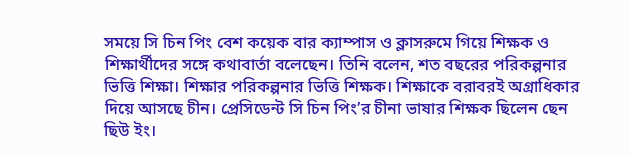সময়ে সি চিন পিং বেশ কয়েক বার ক্যাম্পাস ও ক্লাসরুমে গিয়ে শিক্ষক ও শিক্ষার্থীদের সঙ্গে কথাবার্তা বলেছেন। তিনি বলেন, শত বছরের পরিকল্পনার ভিত্তি শিক্ষা। শিক্ষার পরিকল্পনার ভিত্তি শিক্ষক। শিক্ষাকে বরাবরই অগ্রাধিকার দিয়ে আসছে চীন। প্রেসিডেন্ট সি চিন পিং’র চীনা ভাষার শিক্ষক ছিলেন ছেন ছিউ ইং।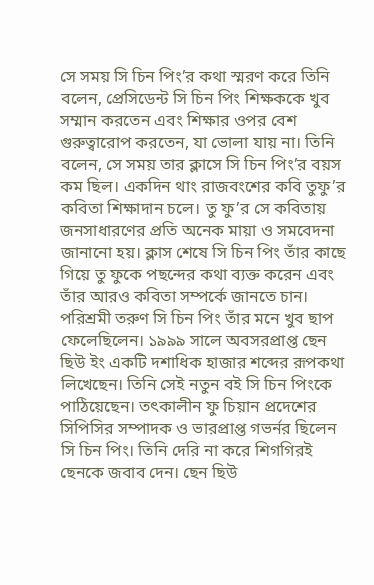সে সময় সি চিন পিং’র কথা স্মরণ করে তিনি বলেন, প্রেসিডেন্ট সি চিন পিং শিক্ষককে খুব সম্মান করতেন এবং শিক্ষার ওপর বেশ গুরুত্বারোপ করতেন, যা ভোলা যায় না। তিনি বলেন, সে সময় তার ক্লাসে সি চিন পিং’র বয়স কম ছিল। একদিন থাং রাজবংশের কবি তুফু’র কবিতা শিক্ষাদান চলে। তু ফু’র সে কবিতায় জনসাধারণের প্রতি অনেক মায়া ও সমবেদনা জানানো হয়। ক্লাস শেষে সি চিন পিং তাঁর কাছে গিয়ে তু ফুকে পছন্দের কথা ব্যক্ত করেন এবং তাঁর আরও কবিতা সম্পর্কে জানতে চান। পরিশ্রমী তরুণ সি চিন পিং তাঁর মনে খুব ছাপ ফেলেছিলেন। ১৯৯৯ সালে অবসরপ্রাপ্ত ছেন ছিউ ইং একটি দশাধিক হাজার শব্দের রূপকথা লিখেছেন। তিনি সেই নতুন বই সি চিন পিংকে পাঠিয়েছেন। তৎকালীন ফু চিয়ান প্রদেশের সিপিসির সম্পাদক ও ভারপ্রাপ্ত গভর্নর ছিলেন সি চিন পিং। তিনি দেরি না করে শিগগিরই ছেনকে জবাব দেন। ছেন ছিউ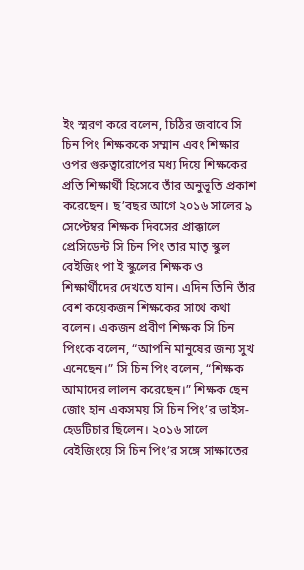ইং স্মরণ করে বলেন, চিঠির জবাবে সি চিন পিং শিক্ষককে সম্মান এবং শিক্ষার ওপর গুরুত্বারোপের মধ্য দিয়ে শিক্ষকের প্রতি শিক্ষার্থী হিসেবে তাঁর অনুভূতি প্রকাশ করেছেন। ছ’বছর আগে ২০১৬ সালের ৯ সেপ্টেম্বর শিক্ষক দিবসের প্রাক্কালে প্রেসিডেন্ট সি চিন পিং তার মাতৃ স্কুল বেইজিং পা ই স্কুলের শিক্ষক ও শিক্ষার্থীদের দেখতে যান। এদিন তিনি তাঁর বেশ কয়েকজন শিক্ষকের সাথে কথা বলেন। একজন প্রবীণ শিক্ষক সি চিন পিংকে বলেন, “আপনি মানুষের জন্য সুখ এনেছেন।” সি চিন পিং বলেন, “শিক্ষক আমাদের লালন করেছেন।” শিক্ষক ছেন জোং হান একসময় সি চিন পিং’র ভাইস-হেডটিচার ছিলেন। ২০১৬ সালে বেইজিংয়ে সি চিন পিং’র সঙ্গে সাক্ষাতের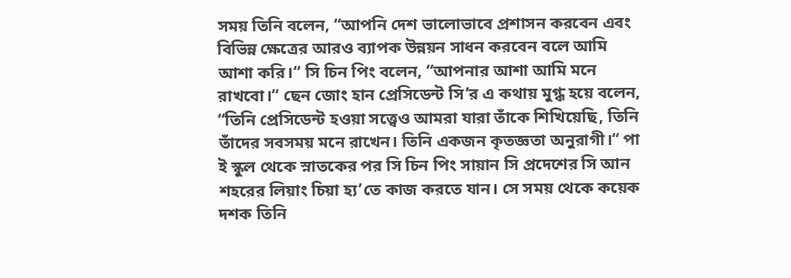সময় তিনি বলেন, “আপনি দেশ ভালোভাবে প্রশাসন করবেন এবং বিভিন্ন ক্ষেত্রের আরও ব্যাপক উন্নয়ন সাধন করবেন বলে আমি আশা করি।“ সি চিন পিং বলেন, “আপনার আশা আমি মনে রাখবো।“ ছেন জোং হান প্রেসিডেন্ট সি’র এ কথায় মুগ্ধ হয়ে বলেন, “তিনি প্রেসিডেন্ট হওয়া সত্ত্বেও আমরা যারা তাঁকে শিখিয়েছি, তিনি তাঁদের সবসময় মনে রাখেন। তিনি একজন কৃতজ্ঞতা অনুরাগী।“ পা ই স্কুল থেকে স্নাতকের পর সি চিন পিং সায়ান সি প্রদেশের সি আন শহরের লিয়াং চিয়া হ্য’তে কাজ করতে যান। সে সময় থেকে কয়েক দশক তিনি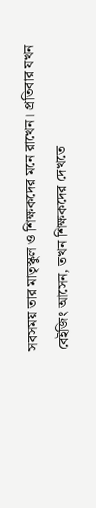সবসময় তার মাতৃস্কুল ও শিক্ষকদের মনে রাখেন। প্রতিবার যখন বেইজিং আসেন, তখন শিক্ষকদের দেখতে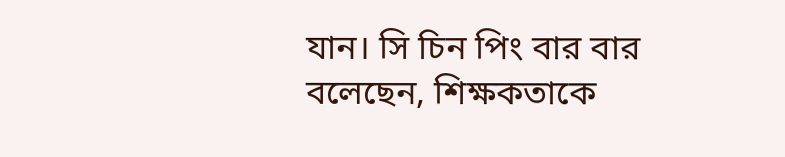যান। সি চিন পিং বার বার বলেছেন, শিক্ষকতাকে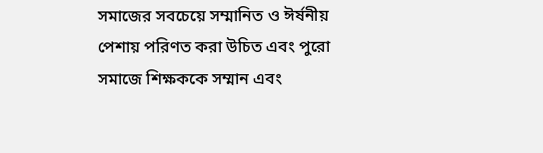সমাজের সবচেয়ে সম্মানিত ও ঈর্ষনীয় পেশায় পরিণত করা উচিত এবং পুরো সমাজে শিক্ষককে সম্মান এবং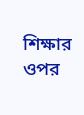শিক্ষার ওপর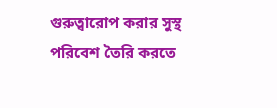গুরুত্বারোপ করার সুস্থ পরিবেশ তৈরি করতে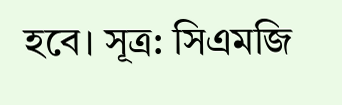হবে। সূত্র: সিএমজি